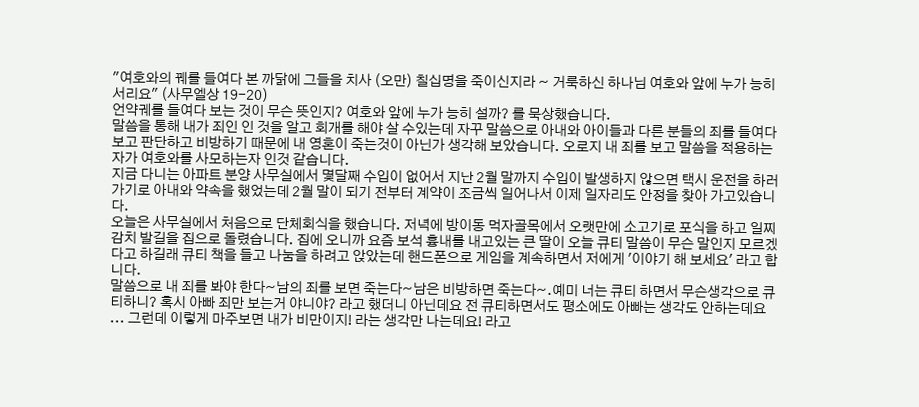"여호와의 꿰를 들여다 본 까닭에 그들을 치사 (오만) 칠십명을 죽이신지라 ~ 거룩하신 하나님 여호와 앞에 누가 능히 서리요" (사무엘상 19-20)
언약궤를 들여다 보는 것이 무슨 뜻인지? 여호와 앞에 누가 능히 설까? 를 묵상했습니다.
말씀을 통해 내가 죄인 인 것을 알고 회개를 해야 살 수있는데 자꾸 말씀으로 아내와 아이들과 다른 분들의 죄를 들여다 보고 판단하고 비방하기 때문에 내 영혼이 죽는것이 아닌가 생각해 보았습니다. 오로지 내 죄를 보고 말씀을 적용하는 자가 여호와를 사모하는자 인것 같습니다.
지금 다니는 아파트 분양 사무실에서 몇달째 수입이 없어서 지난 2월 말까지 수입이 발생하지 않으면 택시 운전을 하러 가기로 아내와 약속을 했었는데 2월 말이 되기 전부터 계약이 조금씩 일어나서 이제 일자리도 안정을 찾아 가고있습니다.
오늘은 사무실에서 처음으로 단체회식을 했습니다. 저녁에 방이동 먹자골목에서 오랫만에 소고기로 포식을 하고 일찌감치 발길을 집으로 돌렸습니다. 집에 오니까 요즘 보석 흉내를 내고있는 큰 딸이 오늘 큐티 말씀이 무슨 말인지 모르겠다고 하길래 큐티 책을 들고 나눔을 하려고 앉았는데 핸드폰으로 게임을 계속하면서 저에게 '이야기 해 보세요' 라고 합니다.
말씀으로 내 죄를 봐야 한다~남의 죄를 보면 죽는다~남은 비방하면 죽는다~.예미 너는 큐티 하면서 무슨생각으로 큐티하니? 혹시 아빠 죄만 보는거 야니야? 라고 했더니 아닌데요 전 큐티하면서도 평소에도 아빠는 생각도 안하는데요 ... 그런데 이렇게 마주보면 내가 비만이지! 라는 생각만 나는데요! 라고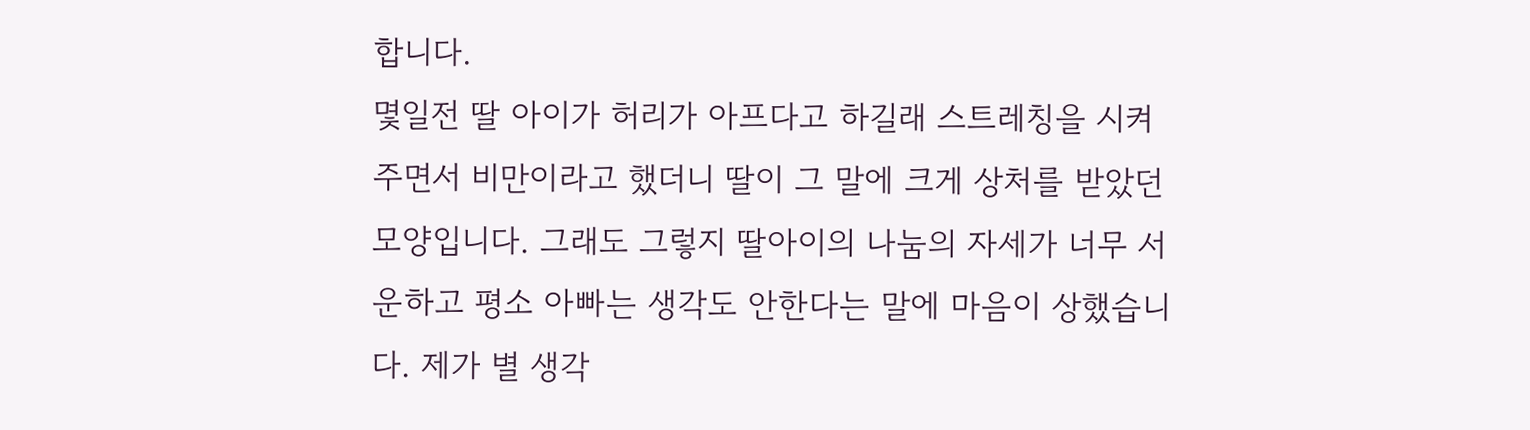합니다.
몇일전 딸 아이가 허리가 아프다고 하길래 스트레칭을 시켜주면서 비만이라고 했더니 딸이 그 말에 크게 상처를 받았던 모양입니다. 그래도 그렇지 딸아이의 나눔의 자세가 너무 서운하고 평소 아빠는 생각도 안한다는 말에 마음이 상했습니다. 제가 별 생각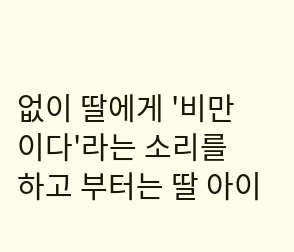없이 딸에게 '비만이다'라는 소리를 하고 부터는 딸 아이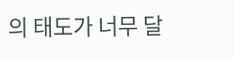의 태도가 너무 달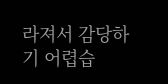라져서 감당하기 어렵습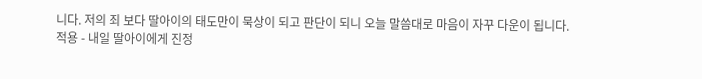니다. 저의 죄 보다 딸아이의 태도만이 묵상이 되고 판단이 되니 오늘 말씀대로 마음이 자꾸 다운이 됩니다.
적용 - 내일 딸아이에게 진정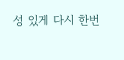성 있게 다시 한번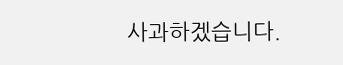사과하겠습니다.